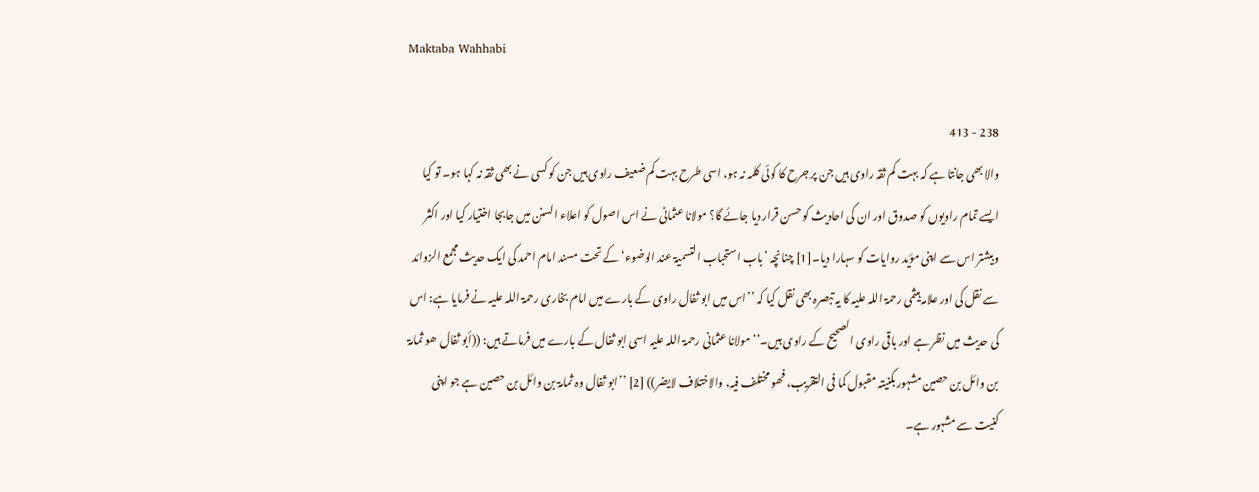Maktaba Wahhabi

238 - 413
والا بھی جانتا ہے کہ بہت کم ثقہ راوی ہیں جن پر جرح کا کوئی کلمہ نہ ہو، اسی طرح بہت کم ضعیف راوی ہیں جن کو کسی نے بھی ثقہ نہ کہا ہو۔ تو کیا ایسے تمام راویوں کو صدوق اور ان کی احادیث کو حسن قرار دیا جائے گا؟ مولانا عثمانی نے اس اصول کو اعلاء السنن میں جابجا اختیار کیا اور اکثر وبیشتر اس سے اپنی مؤید روایات کو سہارا دیا۔[1] چنانچہ ’باب استحباب التسمیۃ عند الوضوء‘ کے تحت مسند امام احمد کی ایک حدیث مجمع الزوائد سے نقل کی اور علامہ ہیثمی رحمۃ اللہ علیہ کا یہ تبصرہ بھی نقل کیا کہ ’’اس میں ابو ثفال راوی کے بارے میں امام بخاری رحمۃ اللہ علیہ نے فرمایا ہے: اس کی حدیث میں نظر ہے اور باقی راوی الصحیح کے راوی ہیں۔‘‘ مولانا عثمانی رحمۃ اللہ علیہ اسی ابو ثفال کے بارے میں فرماتے ہیں: ((أبو ثفال ھو ثمامۃ بن وائل بن حصین مشہور بکنیتہ مقبول کما فی التقریب، فھو مختلف فیہ، والاختلاف لایضر)) [2] ’’ابو ثفال وہ ثمامۃ بن وائل بن حصین ہے جو اپنی کنیت سے مشہور ہے۔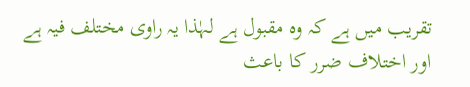تقریب میں ہے کہ وہ مقبول ہے لہٰذا یہ راوی مختلف فیہ ہے اور اختلاف ضرر کا باعث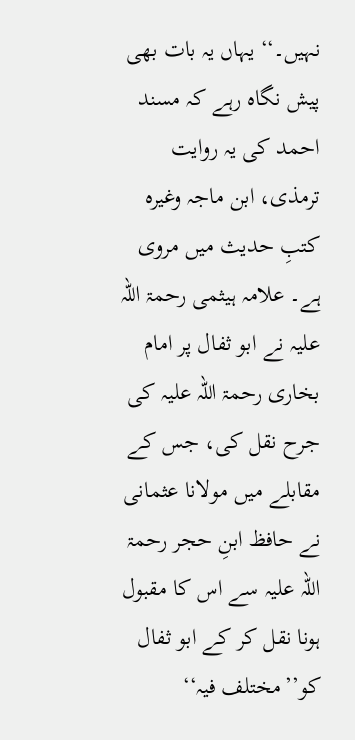نہیں۔‘‘ یہاں یہ بات بھی پیش نگاہ رہے کہ مسند احمد کی یہ روایت ترمذی، ابن ماجہ وغیرہ کتبِ حدیث میں مروی ہے۔ علامہ ہیثمی رحمۃ اللہ علیہ نے ابو ثفال پر امام بخاری رحمۃ اللہ علیہ کی جرح نقل کی، جس کے مقابلے میں مولانا عثمانی نے حافظ ابنِ حجر رحمۃ اللہ علیہ سے اس کا مقبول ہونا نقل کر کے ابو ثفال کو’’مختلف فیہ‘‘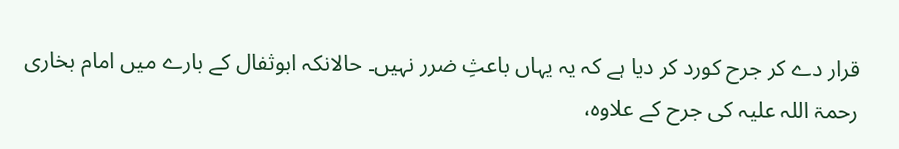قرار دے کر جرح کورد کر دیا ہے کہ یہ یہاں باعثِ ضرر نہیں۔ حالانکہ ابوثفال کے بارے میں امام بخاری رحمۃ اللہ علیہ کی جرح کے علاوہ،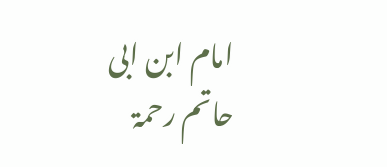امام ابن ابی حاتم رحمۃ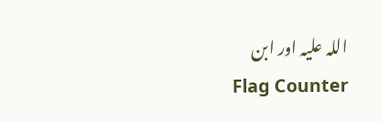اللہ علیہ اور ابن
Flag Counter